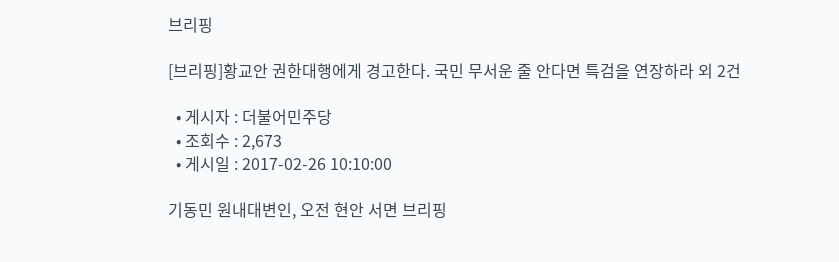브리핑

[브리핑]황교안 권한대행에게 경고한다. 국민 무서운 줄 안다면 특검을 연장하라 외 2건

  • 게시자 : 더불어민주당
  • 조회수 : 2,673
  • 게시일 : 2017-02-26 10:10:00

기동민 원내대변인, 오전 현안 서면 브리핑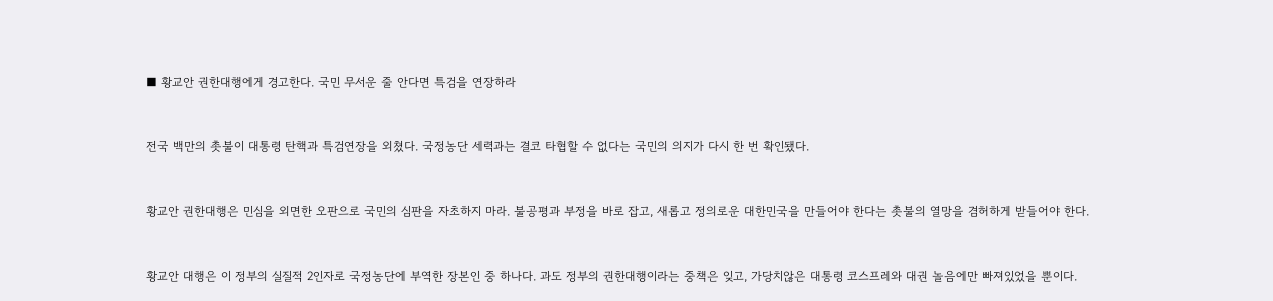■ 황교안 권한대행에게 경고한다. 국민 무서운 줄 안다면 특검을 연장하라



전국 백만의 촛불이 대통령 탄핵과 특검연장을 외쳤다. 국정농단 세력과는 결코 타협할 수 없다는 국민의 의지가 다시 한 번 확인됐다.



황교안 권한대행은 민심을 외면한 오판으로 국민의 심판을 자초하지 마라. 불공평과 부정을 바로 잡고, 새롭고 정의로운 대한민국을 만들어야 한다는 촛불의 열망을 겸허하게 받들어야 한다.



황교안 대행은 이 정부의 실질적 2인자로 국정농단에 부역한 장본인 중 하나다. 과도 정부의 권한대행이라는 중책은 잊고, 가당치않은 대통령 코스프레와 대권 놀음에만 빠져있었을 뿐이다.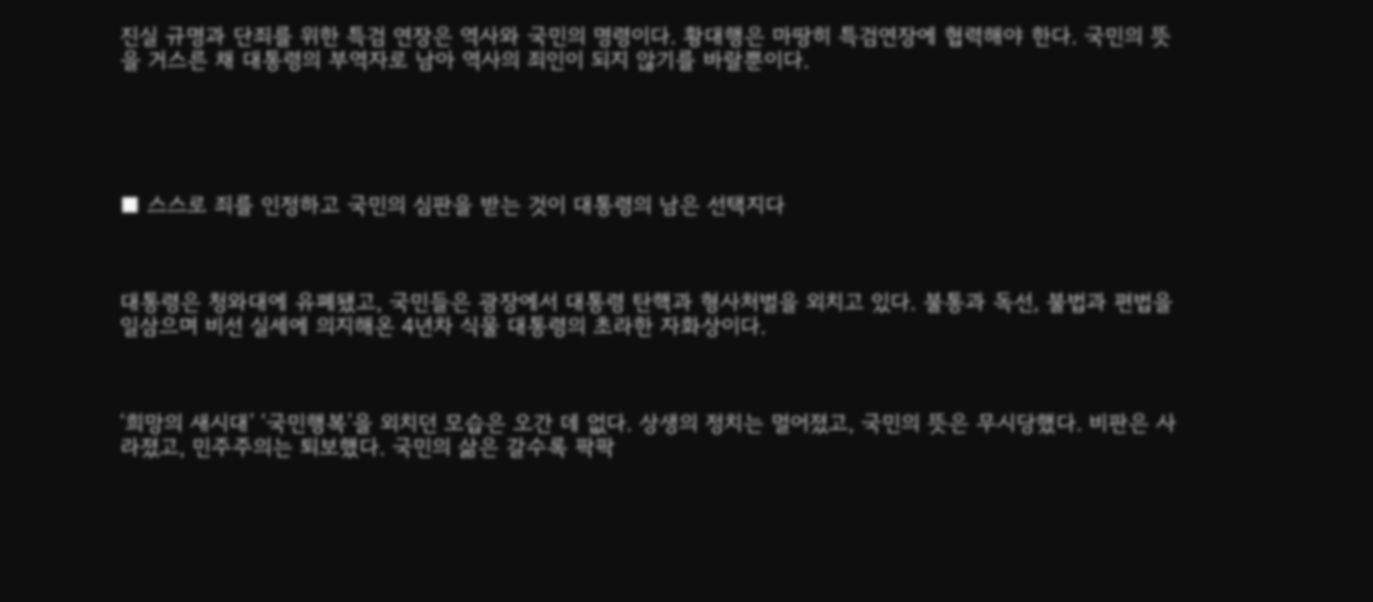진실 규명과 단죄를 위한 특검 연장은 역사와 국민의 명령이다. 황대행은 마땅히 특검연장에 협력해야 한다. 국민의 뜻을 거스른 채 대통령의 부역자로 남아 역사의 죄인이 되지 않기를 바랄뿐이다.





■ 스스로 죄를 인정하고 국민의 심판을 받는 것이 대통령의 남은 선택지다



대통령은 청와대에 유폐됐고, 국민들은 광장에서 대통령 탄핵과 형사처벌을 외치고 있다. 불통과 독선, 불법과 편법을 일삼으며 비선 실세에 의지해온 4년차 식물 대통령의 초라한 자화상이다.



‘희망의 새시대’ ‘국민행복’을 외치던 모습은 오간 데 없다. 상생의 정치는 멀어졌고, 국민의 뜻은 무시당했다. 비판은 사라졌고, 민주주의는 퇴보했다. 국민의 삶은 갈수록 팍팍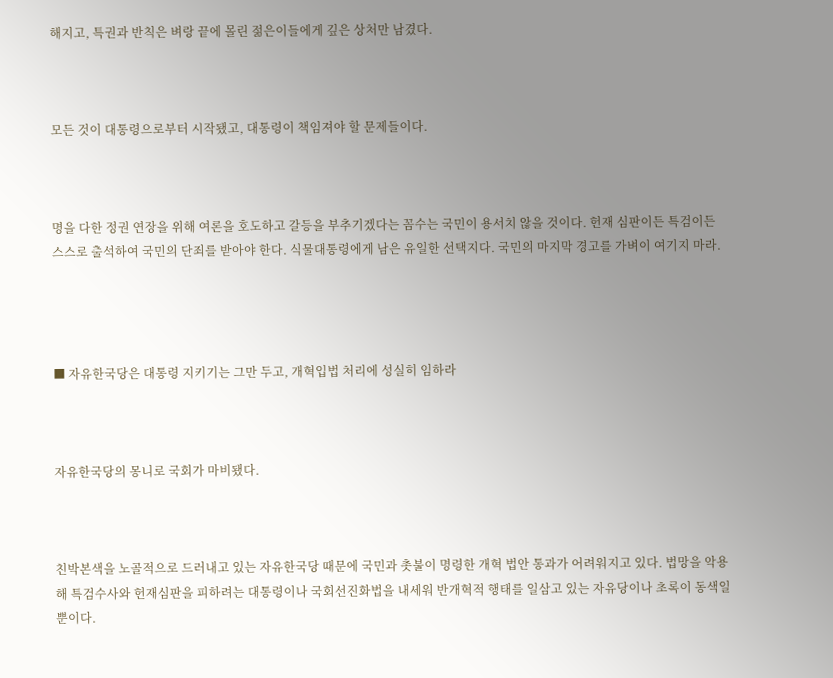해지고, 특권과 반칙은 벼랑 끝에 몰린 젊은이들에게 깊은 상처만 남겼다.



모든 것이 대통령으로부터 시작됐고, 대통령이 책임져야 할 문제들이다.



명을 다한 정권 연장을 위해 여론을 호도하고 갈등을 부추기겠다는 꼼수는 국민이 용서치 않을 것이다. 헌재 심판이든 특검이든 스스로 출석하여 국민의 단죄를 받아야 한다. 식물대통령에게 남은 유일한 선택지다. 국민의 마지막 경고를 가벼이 여기지 마라.




■ 자유한국당은 대통령 지키기는 그만 두고, 개혁입법 처리에 성실히 임하라



자유한국당의 몽니로 국회가 마비됐다.



친박본색을 노골적으로 드러내고 있는 자유한국당 때문에 국민과 촛불이 명령한 개혁 법안 통과가 어려워지고 있다. 법망을 악용해 특검수사와 헌재심판을 피하려는 대통령이나 국회선진화법을 내세워 반개혁적 행태를 일삼고 있는 자유당이나 초록이 동색일 뿐이다.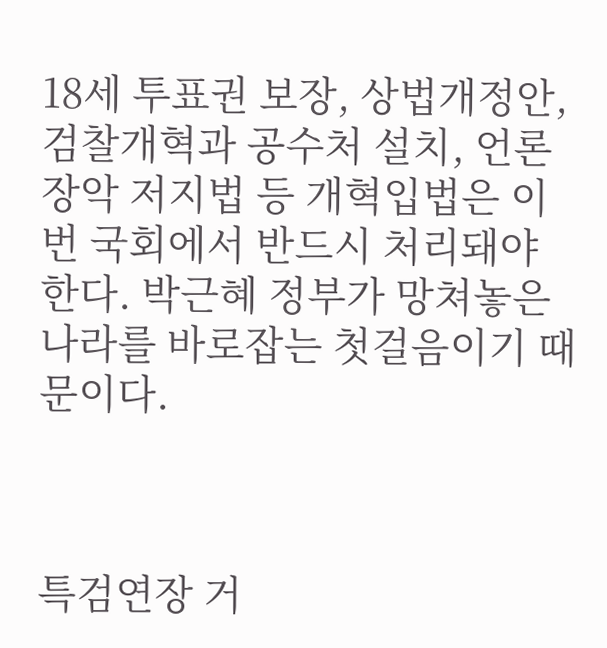18세 투표권 보장, 상법개정안, 검찰개혁과 공수처 설치, 언론장악 저지법 등 개혁입법은 이번 국회에서 반드시 처리돼야 한다. 박근혜 정부가 망쳐놓은 나라를 바로잡는 첫걸음이기 때문이다.



특검연장 거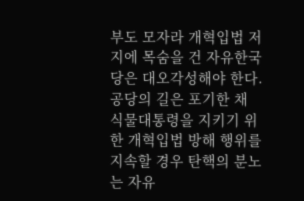부도 모자라 개혁입법 저지에 목숨을 건 자유한국당은 대오각성해야 한다. 공당의 길은 포기한 채 식물대통령을 지키기 위한 개혁입법 방해 행위를 지속할 경우 탄핵의 분노는 자유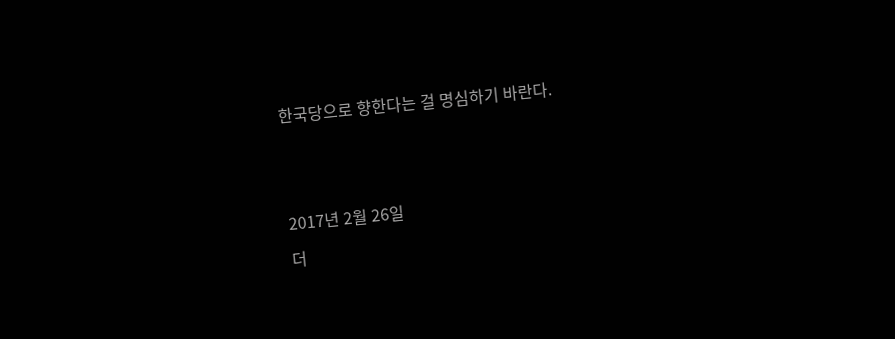한국당으로 향한다는 걸 명심하기 바란다.





2017년 2월 26일

더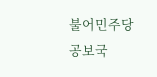불어민주당 공보국